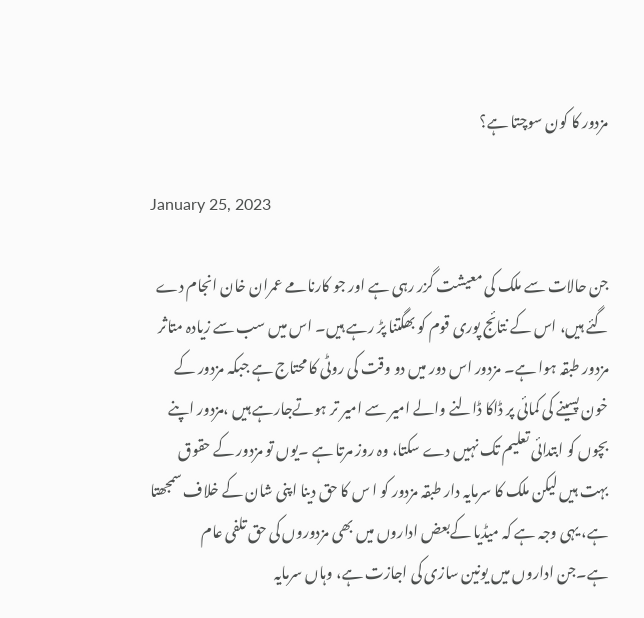مزدور کا کون سوچتا ہے؟

January 25, 2023

جن حالات سے ملک کی معیشت گزر رہی ہے اور جو کارنامے عمران خان انجام دے گئے ہیں، اس کے نتائج پوری قوم کو بھگتنا پڑ رہے ہیں۔ اس میں سب سے زیادہ متاثر مزدور طبقہ ہوا ہے۔ مزدور اس دور میں دو وقت کی روٹی کا محتاج ہے جبکہ مزدور کے خون پسینے کی کمائی پر ڈاکا ڈالنے والے امیر سے امیر تر ہوتےجارہے ہیں ،مزدور اپنے بچوں کو ابتدائی تعلیم تک نہیں دے سکتا، وہ روز مرتا ہے ۔یوں تو مزدور کے حقوق بہت ہیں لیکن ملک کا سرمایہ دار طبقہ مزدور کو ا س کا حق دینا اپنی شان کے خلاف سمجھتا ہے، یہی وجہ ہے کہ میڈیا کےبعض اداروں میں بھی مزدوروں کی حق تلفی عام ہے۔جن اداروں میں یونین سازی کی اجازت ہے، وہاں سرمایہ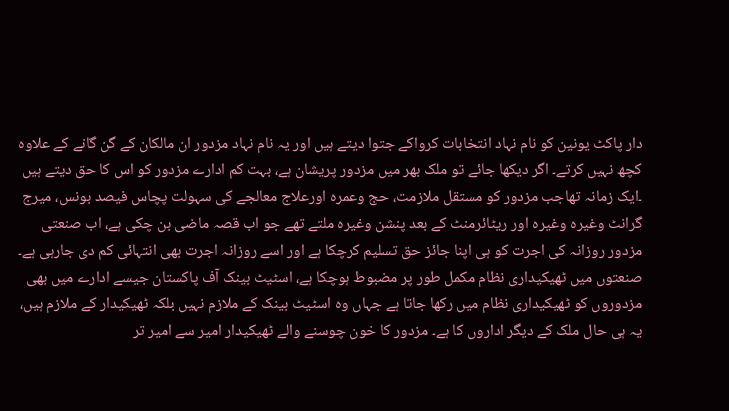دار پاکٹ یونین کو نام نہاد انتخابات کرواکے جتوا دیتے ہیں اور یہ نام نہاد مزدور ان مالکان کے گن گانے کے علاوہ کچھ نہیں کرتے۔ اگر دیکھا جائے تو ملک بھر میں مزدور پریشان ہے، بہت کم ادارے مزدور کو اس کا حق دیتے ہیں ۔ایک زمانہ تھاجب مزدور کو مستقل ملازمت، حج وعمرہ اورعلاج معالجے کی سہولت پچاس فیصد بونس، میرج گرانٹ وغیرہ وغیرہ اور ریٹائرمنٹ کے بعد پنشن وغیرہ ملتے تھے جو اب قصہ ماضی بن چکی ہے، اب صنعتی مزدور روزانہ کی اجرت کو ہی اپنا جائز حق تسلیم کرچکا ہے اور اسے روزانہ اجرت بھی انتہائی کم دی جارہی ہے۔ صنعتوں میں ٹھیکیداری نظام مکمل طور پر مضبوط ہوچکا ہے، اسٹیٹ بینک آف پاکستان جیسے ادارے میں بھی مزدوروں کو ٹھیکیداری نظام میں رکھا جاتا ہے جہاں وہ اسٹیٹ بینک کے ملازم نہیں بلکہ ٹھیکیدار کے ملازم ہیں، یہ ہی حال ملک کے دیگر اداروں کا ہے۔ مزدور کا خون چوسنے والے ٹھیکیدار امیر سے امیر تر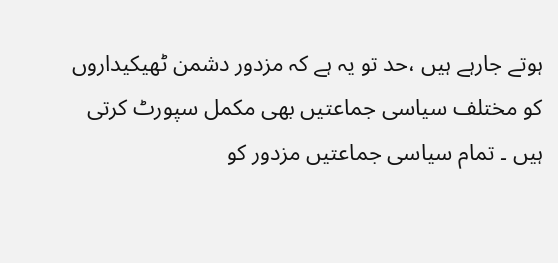ہوتے جارہے ہیں ،حد تو یہ ہے کہ مزدور دشمن ٹھیکیداروں کو مختلف سیاسی جماعتیں بھی مکمل سپورٹ کرتی ہیں ۔ تمام سیاسی جماعتیں مزدور کو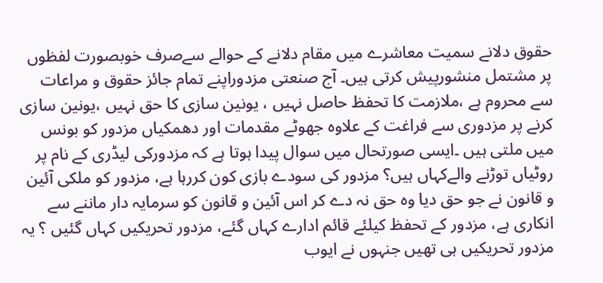حقوق دلانے سمیت معاشرے میں مقام دلانے کے حوالے سےصرف خوبصورت لفظوں پر مشتمل منشورپیش کرتی ہیں۔ آج صنعتی مزدوراپنے تمام جائز حقوق و مراعات سے محروم ہے ،ملازمت کا تحفظ حاصل نہیں ، یونین سازی کا حق نہیں ،یونین سازی کرنے پر مزدوری سے فراغت کے علاوہ جھوٹے مقدمات اور دھمکیاں مزدور کو بونس میں ملتی ہیں ۔ایسی صورتحال میں سوال پیدا ہوتا ہے کہ مزدورکی لیڈری کے نام پر روٹیاں توڑنے والےکہاں ہیں؟ مزدور کی سودے بازی کون کررہا ہے، مزدور کو ملکی آئین و قانون نے جو حق دیا وہ حق نہ دے کر اس آئین و قانون کو سرمایہ دار ماننے سے انکاری ہے، مزدور کے تحفظ کیلئے قائم ادارے کہاں گئے، مزدور تحریکیں کہاں گئیں ؟ یہ مزدور تحریکیں ہی تھیں جنہوں نے ایوب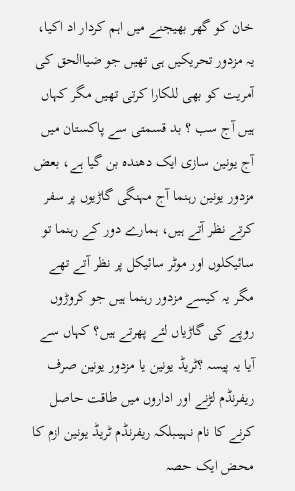خان کو گھر بھیجنے میں اہم کردار اد اکیا، یہ مزدور تحریکیں ہی تھیں جو ضیاالحق کی آمریت کو بھی للکارا کرتی تھیں مگر کہاں ہیں آج سب ؟ بد قسمتی سے پاکستان میں آج یونین سازی ایک دھندہ بن گیا ہے، بعض مزدور یونین رہنما آج مہنگی گاڑیوں پر سفر کرتے نظر آتے ہیں، ہمارے دور کے رہنما تو سائیکلوں اور موٹر سائیکل پر نظر آتے تھے مگر یہ کیسے مزدور رہنما ہیں جو کروڑوں روپے کی گاڑیاں لئے پھرتے ہیں؟ کہاں سے آیا یہ پیسہ ؟ٹریڈ یونین یا مزدور یونین صرف ریفرنڈم لڑنے اور اداروں میں طاقت حاصل کرنے کا نام نہیںبلکہ ریفرنڈم ٹریڈ یونین ازم کا محض ایک حصہ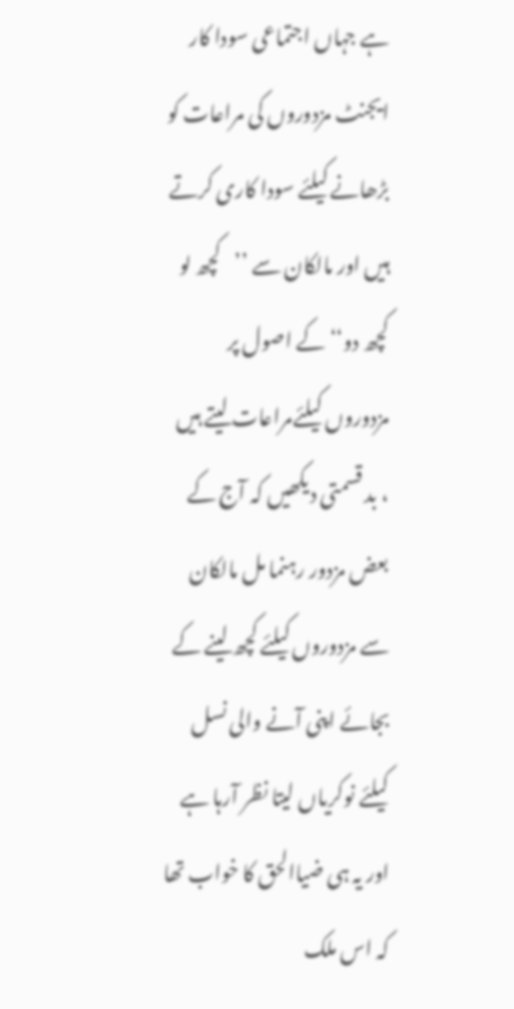ہے جہاں اجتماعی سودا کار ایجنٹ مزدوروں کی مراعات کو بڑھانے کیلئے سودا کاری کرتے ہیں اور مالکان سے ’’کچھ لو کچھ دو‘‘ کے اصول پر مزدوروں کیلئےمراعات لیتے ہیں ، بد قسمتی دیکھیں کہ آج کے بعض مزدور رہنما مل مالکان سے مزدوروں کیلئے کچھ لینے کے بجائے اپنی آنے والی نسل کیلئے نوکریاں لیتا نظر آرہا ہے اور یہ ہی ضیاالحق کا خواب تھا کہ اس ملک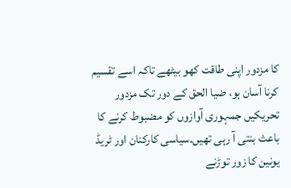کا مزدور اپنی طاقت کھو بیٹھے تاکہ اسے تقسیم کرنا آسان ہو، ضیا الحق کے دور تک مزدور تحریکیں جمہوری آوازوں کو مضبوط کرنے کا باعث بنتی آ رہی تھیں۔سیاسی کارکنان اور ٹریڈ یونین کا زور توڑنے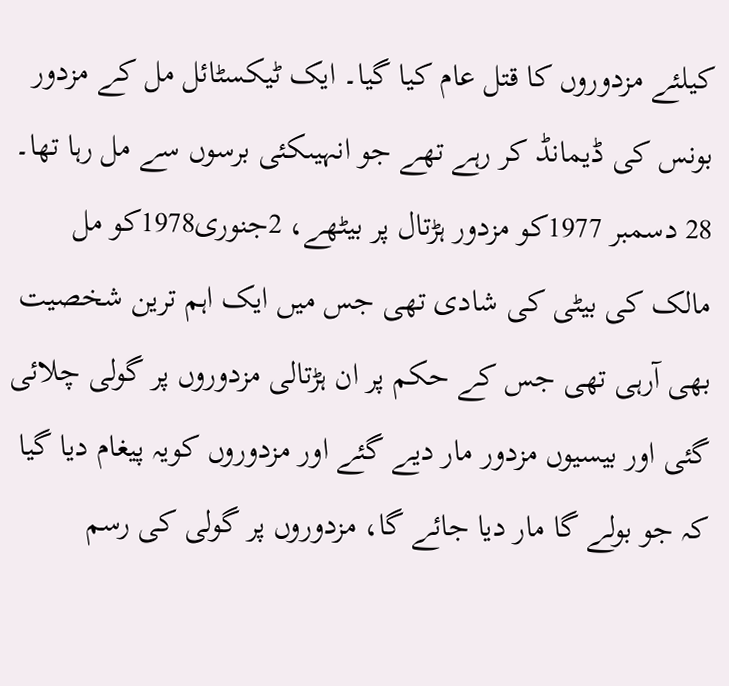کیلئے مزدوروں کا قتل عام کیا گیا۔ ایک ٹیکسٹائل مل کے مزدور بونس کی ڈیمانڈ کر رہے تھے جو انہیںکئی برسوں سے مل رہا تھا۔ 28 دسمبر 1977کو مزدور ہڑتال پر بیٹھے، 2جنوری1978کو مل مالک کی بیٹی کی شادی تھی جس میں ایک اہم ترین شخصیت بھی آرہی تھی جس کے حکم پر ان ہڑتالی مزدوروں پر گولی چلائی گئی اور بیسیوں مزدور مار دیے گئے اور مزدوروں کویہ پیغام دیا گیا کہ جو بولے گا مار دیا جائے گا، مزدوروں پر گولی کی رسم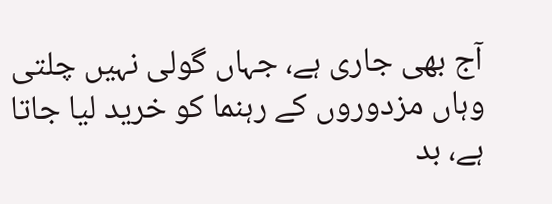آج بھی جاری ہے، جہاں گولی نہیں چلتی وہاں مزدوروں کے رہنما کو خرید لیا جاتا ہے، بد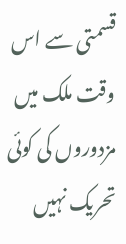قسمتی سے اس وقت ملک میں مزدوروں کی کوئی تحریک نہیں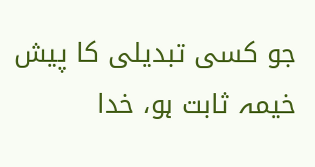جو کسی تبدیلی کا پیش خیمہ ثابت ہو، خدا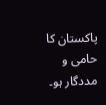پاکستان کا حامی و مددگار ہو۔